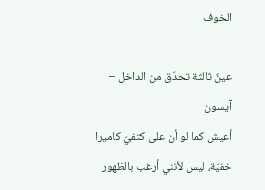الخوف

عينٌ ثالثة تحدّق من الداخل – آيسون
أعيش كما لو أن على كتفيّ كاميرا خفيّة، ليس لأنني أرغب بالظهور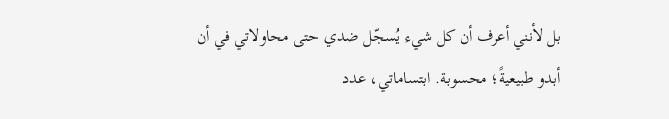بل لأنني أعرف أن كل شيء يُسجّل ضدي حتى محاولاتي في أن أبدو طبيعيةً؛ محسوبة. ابتساماتي، عدد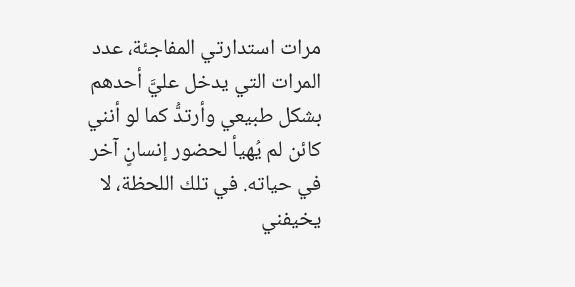مرات استدارتي المفاجئة، عدد المرات التي يدخل عليَّ أحدهم بشكل طبيعي وأرتدُّ كما لو أنني كائن لم يُهيأ لحضور إنسانٍ آخر في حياته. في تلك اللحظة، لا يخيفني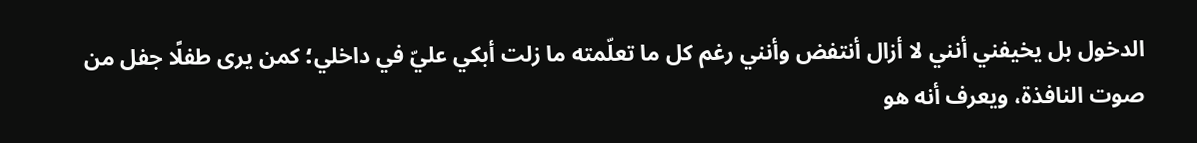الدخول بل يخيفني أنني لا أزال أنتفض وأنني رغم كل ما تعلّمته ما زلت أبكي عليّ في داخلي؛ كمن يرى طفلًا جفل من صوت النافذة، ويعرف أنه هو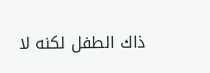ذاك الطفل لكنه لا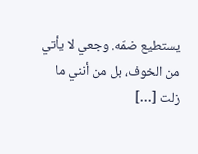يستطيع ضمّه. وجعي لا يأتي من الخوف، بل من أنني ما زلت […]